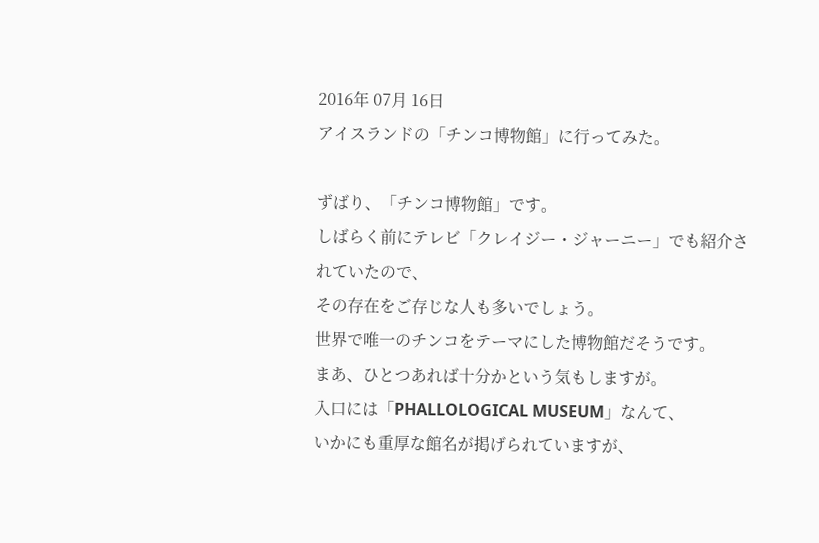2016年 07月 16日
アイスランドの「チンコ博物館」に行ってみた。

ずばり、「チンコ博物館」です。
しばらく前にテレビ「クレイジー・ジャーニー」でも紹介されていたので、
その存在をご存じな人も多いでしょう。
世界で唯一のチンコをテーマにした博物館だそうです。
まあ、ひとつあれば十分かという気もしますが。
入口には「PHALLOLOGICAL MUSEUM」なんて、
いかにも重厚な館名が掲げられていますが、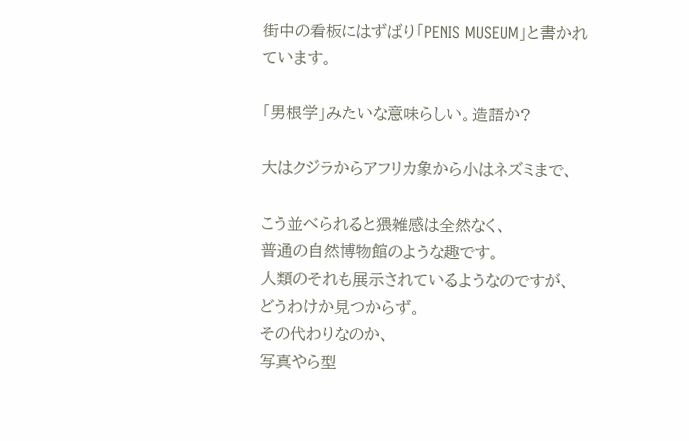街中の看板にはずばり「PENIS MUSEUM」と書かれています。

「男根学」みたいな意味らしい。造語か?

大はクジラからアフリカ象から小はネズミまで、

こう並べられると猥雑感は全然なく、
普通の自然博物館のような趣です。
人類のそれも展示されているようなのですが、
どうわけか見つからず。
その代わりなのか、
写真やら型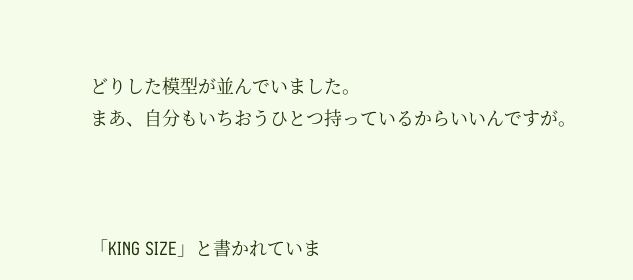どりした模型が並んでいました。
まあ、自分もいちおうひとつ持っているからいいんですが。



「KING SIZE」と書かれていま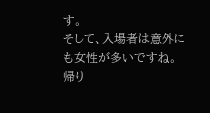す。
そして、入場者は意外にも女性が多いですね。
帰り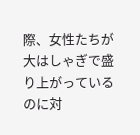際、女性たちが大はしゃぎで盛り上がっているのに対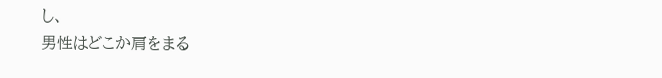し、
男性はどこか肩をまる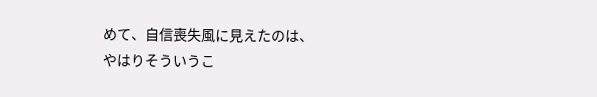めて、自信喪失風に見えたのは、
やはりそういうこ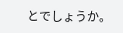とでしょうか。